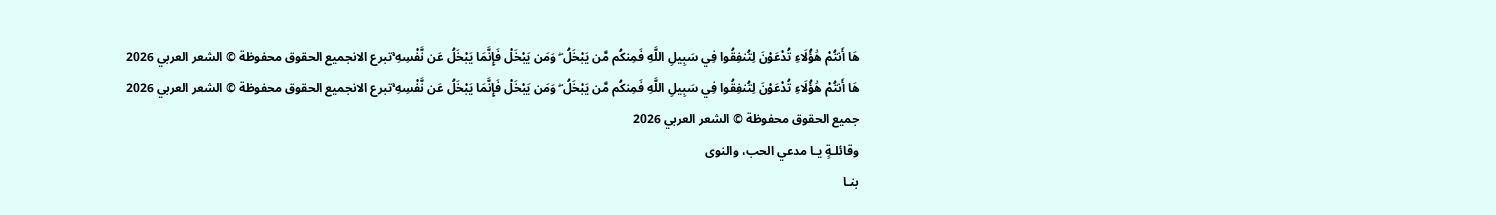هَا أَنتُمْ هَٰؤُلَاءِ تُدْعَوْنَ لِتُنفِقُوا فِي سَبِيلِ اللَّهِ فَمِنكُم مَّن يَبْخَلُ ۖ وَمَن يَبْخَلْ فَإِنَّمَا يَبْخَلُ عَن نَّفْسِهِ ۚتبرع الانجميع الحقوق محفوظة © الشعر العربي 2026
هَا أَنتُمْ هَٰؤُلَاءِ تُدْعَوْنَ لِتُنفِقُوا فِي سَبِيلِ اللَّهِ فَمِنكُم مَّن يَبْخَلُ ۖ وَمَن يَبْخَلْ فَإِنَّمَا يَبْخَلُ عَن نَّفْسِهِ ۚتبرع الانجميع الحقوق محفوظة © الشعر العربي 2026
جميع الحقوق محفوظة © الشعر العربي 2026
وقائلـةٍ يـا مدعي الحب، والنوى
بنـا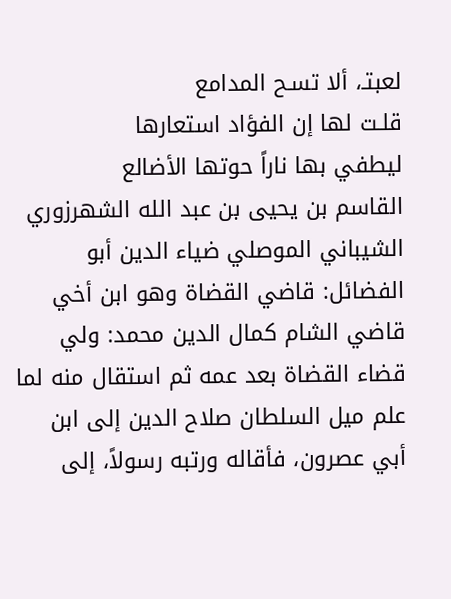لعبتـ، ألا تسـح المدامع
قلـت لها إن الفؤاد استعارها
ليطفي بها ناراً حوتها الأضالع
القاسم بن يحيى بن عبد الله الشهرزوري الشيباني الموصلي ضياء الدين أبو الفضائل: قاضي القضاة وهو ابن أخي قاضي الشام كمال الدين محمد: ولي قضاء القضاة بعد عمه ثم استقال منه لما علم ميل السلطان صلاح الدين إلى ابن أبي عصرون، فأقاله ورتبه رسولاً، إلى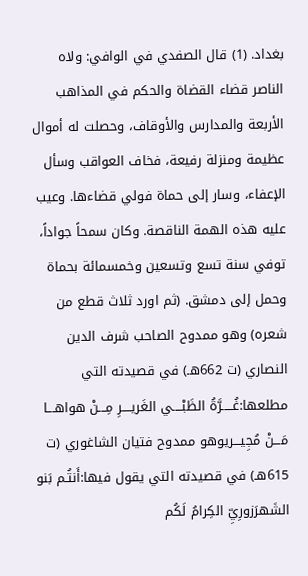بغداد. (1) قال الصفدي في الوافي: ولاه الناصر قضاء القضاة والحكم في المذاهب الأربعة والمدارس والأوقاف، وحصلت له أموال عظيمة ومنزلة رفيعة، فخاف العواقب وسأل الإعفاء، وسار إلى حماة فولي قضاءها. وعيب عليه هذه الهمة الناقصة. وكان سمحاً جواداً، توفي سنة تسع وتسعين وخمسمائة بحماة وحمل إلى دمشق. (ثم اورد ثلاث قطع من شعره) وهو ممدوح الصاحب شرف الدين النصاري (ت 662هـ) في قصيدته التي مطلعها:غُـــــرَّةُ الظَبْــــي الغَريــــرِ مِـــنْ هواهـــا مَـــنْ مُجِيـــريوهو ممدوح فتيان الشاغوري (ت 615هـ) في قصيدته التي يقول فيها:أَنتُـم بَنو الشَهرَزورِيِّ الكِرامُ لَكُم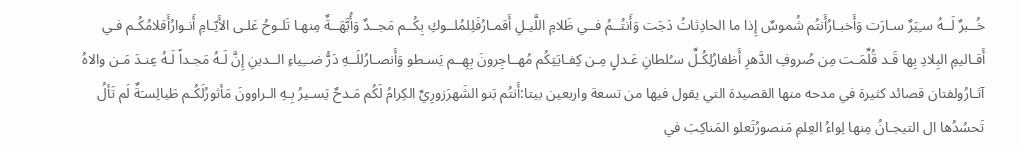خُــبرٌ لَــهُ سـِيَرٌ سـارَت وَأَخبـارُأَنتُم شُموسٌ إِذا ما الحادِثاتُ دَجَت وَأَنتُــمُ فــي ظَلامِ اللَّيـلِ أَقمـارُفَلِلمُلــوكِ بِكُــم مَجــدٌ وَأُبَّهَــةٌ مِنهـا تَلـوحُ عَلـى الأَيّـامِ أَنـوارُأَقلامُكُـم فـي أَقـاليمِ البِلادِ بِها قَـد قُلِّمَـت مِن صُروفِ الدَّهرِ أَظفارُلِكُـلِّ سـُلطانِ عَـدلٍ مِـن كِفـايَتِكُم مُهــاجِرونَ بِهِــم يَسـطو وَأَنصـارُللَــهِ دَرُّ ضــِياءِ الــدينِ إِنَّ لَـهُ مَجـداً لَـهُ عِنـدَ مَـن والاهُ آثـارُولفتان قصائد كثيرة في مدحه منها القصيدة التي يقول فيها من تسعة واربعين بيتا:أَنتُم بَنو الشَهرَزورِيِّ الكِرامُ لَكُم مَـدحٌ يَسـيرُ بِـهِ الـراوونَ مَأثورُلَكُـم طَيالِسـَةٌ لَم تَألُ تَحسُدُها ال التيجـانُ مِنها لِواءُ العِلمِ مَنصورُتَعلو المَناكِبَ في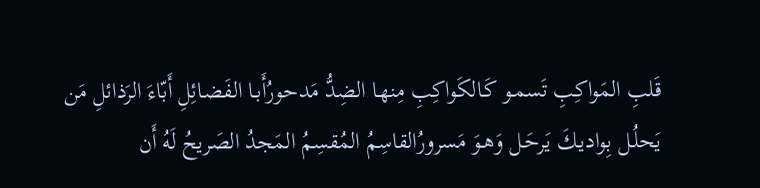قَلبِ المَواكِبِ تَسمـو كَـالكَواكِبِ مِنهـا الضِدُّ مَدحورُأَبـا الفَضـائِلِ أَبّاءَ الرَذائلِ مَن يَحلُـل بِواديـكَ يَرحَـل وَهـوَ مَسرورُالقاسِمُ المُقسِمُ المَجدُ الصَريحُ لَهُ أَن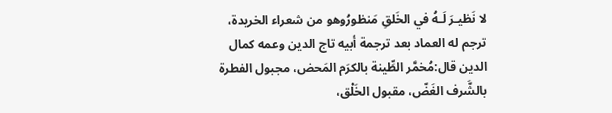لا نَظيـرَ لَـهُ في الخَلقِ مَنظورُوهو من شعراء الخريدة، ترجم له العماد بعد ترجمة أبيه تاج الدين وعمه كمال الدين قال:مُخمَّر الطِّينة بالكرَم المَحض، مجبول الفطرة بالشَّرف الغَضّ، مقبول الخَلْق،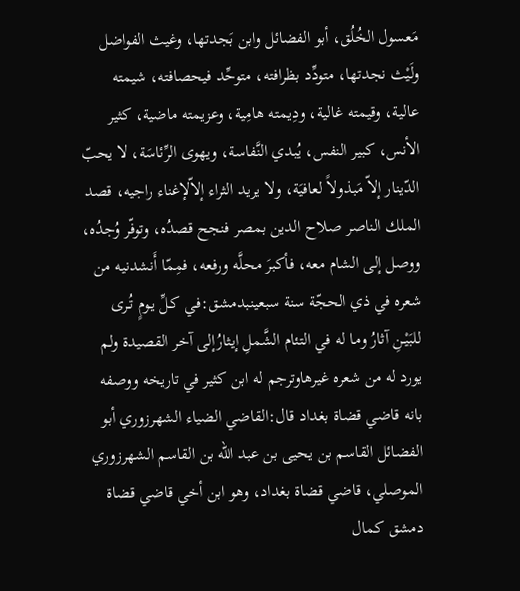مَعسول الخُلُق، أبو الفضائل وابن بَجدتها، وغيث الفواضل ولَيْث نجدتها، متودِّد بظرافته، متوحِّد فيحصافته، شيمته عالية، وقيمته غالية، ودِيمته هامِية، وعزيمته ماضية، كثير الأنس، كبير النفس، يُبدي النَّفاسة، ويهوى الرِّئاسَة، لا يحبّ الدّينار إلاّ مَبذولاً لعافيَة، ولا يريد الثراء إلاّلإغناء راجيه، قصد الملك الناصر صلاح الدين بمصر فنجح قصدُه، وتوفّر وُجدُه، ووصل إلى الشام معه، فأكبرَ محلَّه ورفعه، فمِمّا أَنشدنيه من شعره في ذي الحجّة سنة سبعينبدمشق:فـي كـلِّ يـومٍ تُـرى للبَيْـنِ آثارُ ومـا له في التئام الشَّملِ إيثارُإلى آخر القصيدة ولم يورد له من شعره غيرهاوترجم له ابن كثير في تاريخه ووصفه بانه قاضي قضاة بغداد قال:القاضي الضياء الشهرزوري أبو الفضائل القاسم بن يحيى بن عبد الله بن القاسم الشهرزوري الموصلي، قاضي قضاة بغداد، وهو ابن أخي قاضي قضاة دمشق كمال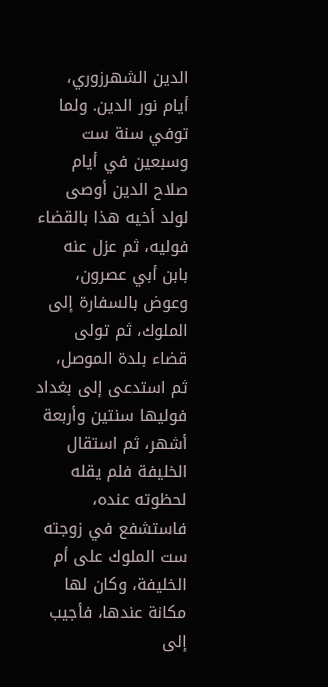الدين الشهرزوري، أيام نور الدين. ولما توفي سنة ست وسبعين في أيام صلاح الدين أوصى لولد أخيه هذا بالقضاء فوليه، ثم عزل عنه بابن أبي عصرون، وعوض بالسفارة إلى الملوك، ثم تولى قضاء بلدة الموصل، ثم استدعى إلى بغداد فوليها سنتين وأربعة أشهر، ثم استقال الخليفة فلم يقله لحظوته عنده، فاستشفع في زوجته ست الملوك على أم الخليفة، وكان لها مكانة عندها، فأجيب إلى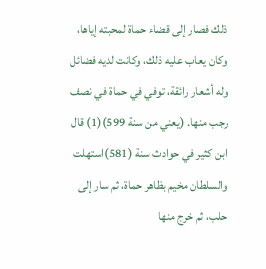ذلك فصار إلى قضاء حماة لمحبته إياها، وكان يعاب عليه ذلك، وكانت لديه فضائل وله أشعار رائقة، توفي في حماة في نصف رجب منها. (يعني من سنة 599)(1) قال ابن كثير في حوادث سنة (581)استهلت والسلطان مخيم بظاهر حماة، ثم سار إلى حلب، ثم خرج منها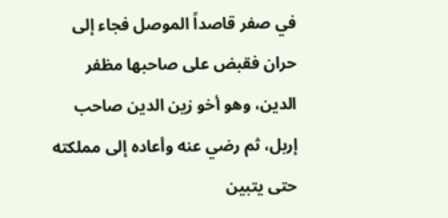في صفر قاصداً الموصل فجاء إلى حران فقبض على صاحبها مظفر الدين، وهو أخو زين الدين صاحب إربل، ثم رضي عنه وأعاده إلى مملكته حتى يتبين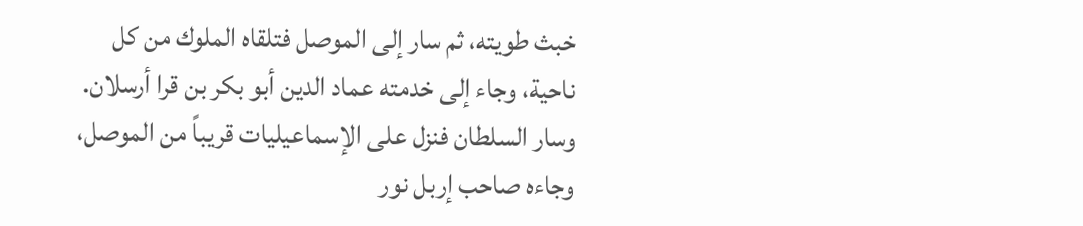خبث طويته، ثم سار إلى الموصل فتلقاه الملوك من كل ناحية، وجاء إلى خدمته عماد الدين أبو بكر بن قرا أرسلان. وسار السلطان فنزل على الإسماعيليات قريباً من الموصل، وجاءه صاحب إربل نور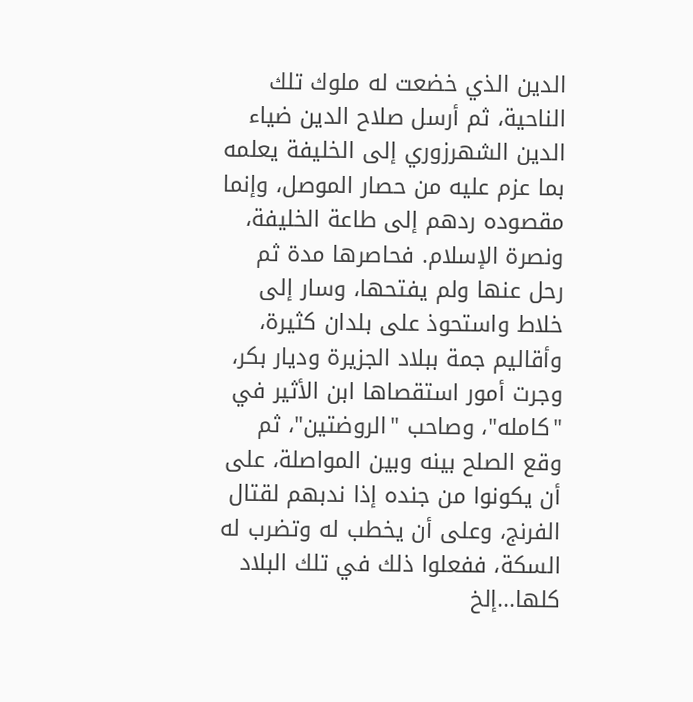الدين الذي خضعت له ملوك تلك الناحية، ثم أرسل صلاح الدين ضياء الدين الشهرزوري إلى الخليفة يعلمه بما عزم عليه من حصار الموصل، وإنما مقصوده ردهم إلى طاعة الخليفة، ونصرة الإسلام. فحاصرها مدة ثم رحل عنها ولم يفتحها، وسار إلى خلاط واستحوذ على بلدان كثيرة، وأقاليم جمة ببلاد الجزيرة وديار بكر، وجرت أمور استقصاها ابن الأثير في "كامله"، وصاحب "الروضتين"، ثم وقع الصلح بينه وبين المواصلة، على أن يكونوا من جنده إذا ندبهم لقتال الفرنج، وعلى أن يخطب له وتضرب له السكة، ففعلوا ذلك في تلك البلاد كلها...إلخ